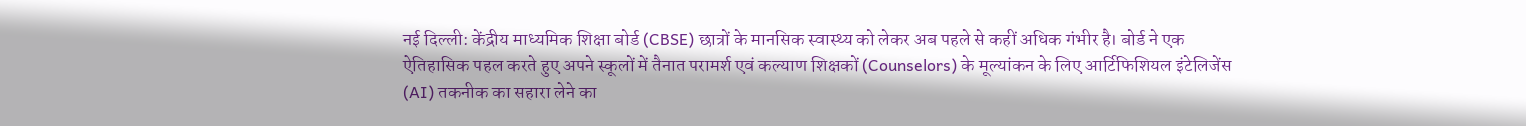नई दिल्ली: केंद्रीय माध्यमिक शिक्षा बोर्ड (CBSE) छात्रों के मानसिक स्वास्थ्य को लेकर अब पहले से कहीं अधिक गंभीर है। बोर्ड ने एक ऐतिहासिक पहल करते हुए अपने स्कूलों में तैनात परामर्श एवं कल्याण शिक्षकों (Counselors) के मूल्यांकन के लिए आर्टिफिशियल इंटेलिजेंस (AI) तकनीक का सहारा लेने का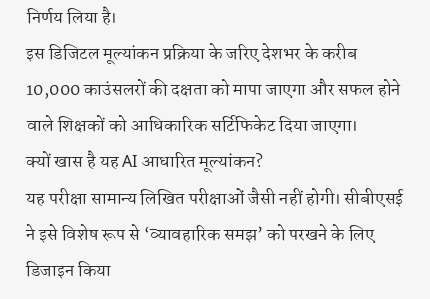निर्णय लिया है।
इस डिजिटल मूल्यांकन प्रक्रिया के जरिए देशभर के करीब 10,000 काउंसलरों की दक्षता को मापा जाएगा और सफल होने वाले शिक्षकों को आधिकारिक सर्टिफिकेट दिया जाएगा।
क्यों खास है यह AI आधारित मूल्यांकन?
यह परीक्षा सामान्य लिखित परीक्षाओं जैसी नहीं होगी। सीबीएसई ने इसे विशेष रूप से ‘व्यावहारिक समझ’ को परखने के लिए डिजाइन किया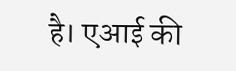है। एआई की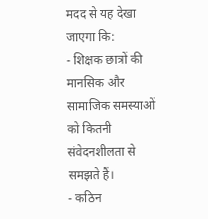मदद से यह देखा जाएगा कि:
- शिक्षक छात्रों की मानसिक और सामाजिक समस्याओं को कितनी संवेदनशीलता से समझते हैं।
- कठिन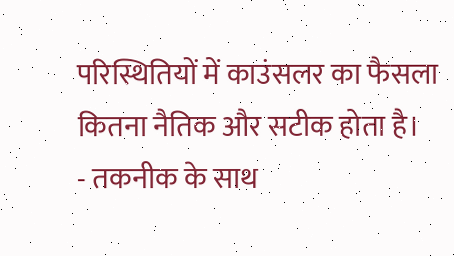परिस्थितियों में काउंसलर का फैसला कितना नैतिक और सटीक होता है।
- तकनीक के साथ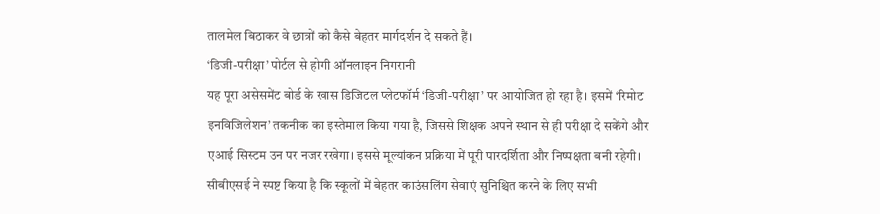तालमेल बिठाकर वे छात्रों को कैसे बेहतर मार्गदर्शन दे सकते हैं।
‘डिजी-परीक्षा’ पोर्टल से होगी ऑनलाइन निगरानी
यह पूरा असेसमेंट बोर्ड के खास डिजिटल प्लेटफॉर्म ‘डिजी-परीक्षा’ पर आयोजित हो रहा है। इसमें ‘रिमोट इनविजिलेशन’ तकनीक का इस्तेमाल किया गया है, जिससे शिक्षक अपने स्थान से ही परीक्षा दे सकेंगे और एआई सिस्टम उन पर नजर रखेगा। इससे मूल्यांकन प्रक्रिया में पूरी पारदर्शिता और निष्पक्षता बनी रहेगी।
सीबीएसई ने स्पष्ट किया है कि स्कूलों में बेहतर काउंसलिंग सेवाएं सुनिश्चित करने के लिए सभी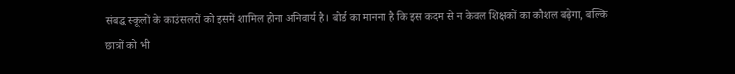संबद्ध स्कूलों के काउंसलरों को इसमें शामिल होना अनिवार्य है। बोर्ड का मानना है कि इस कदम से न केवल शिक्षकों का कौशल बढ़ेगा, बल्कि छात्रों को भी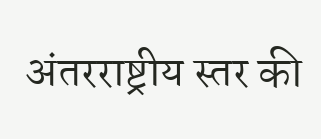अंतरराष्ट्रीय स्तर की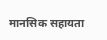मानसिक सहायता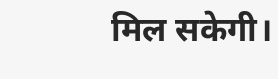मिल सकेगी।